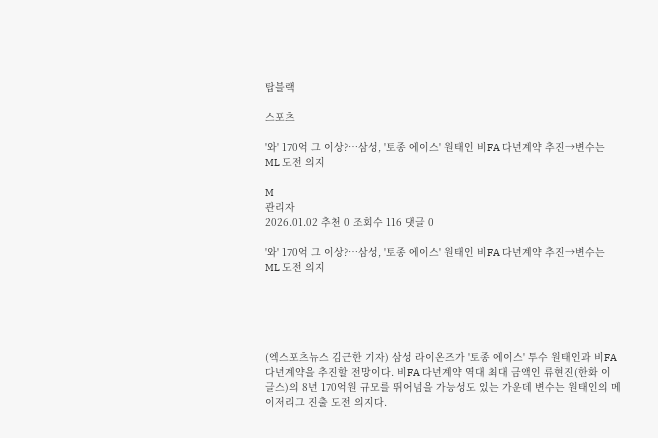탑블랙

스포츠

'와' 170억 그 이상?…삼성, '토종 에이스' 원태인 비FA 다년계약 추진→변수는 ML 도전 의지

M
관리자
2026.01.02 추천 0 조회수 116 댓글 0

'와' 170억 그 이상?…삼성, '토종 에이스' 원태인 비FA 다년계약 추진→변수는 ML 도전 의지





(엑스포츠뉴스 김근한 기자) 삼성 라이온즈가 '토종 에이스' 투수 원태인과 비FA 다년계약을 추진할 전망이다. 비FA 다년계약 역대 최대 금액인 류현진(한화 이글스)의 8년 170억원 규모를 뛰어넘을 가능성도 있는 가운데 변수는 원태인의 메이저리그 진출 도전 의지다.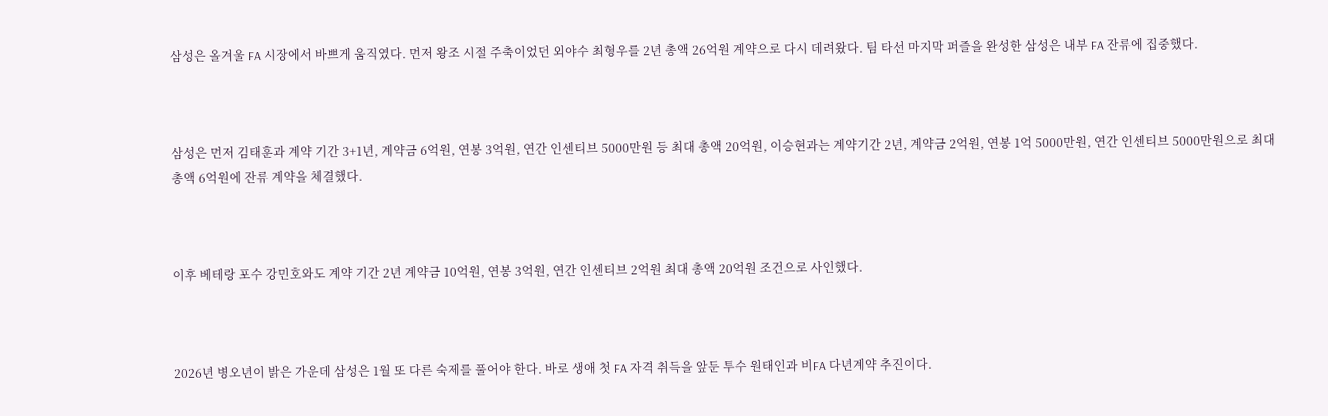삼성은 올겨울 FA 시장에서 바쁘게 움직였다. 먼저 왕조 시절 주축이었던 외야수 최형우를 2년 총액 26억원 계약으로 다시 데려왔다. 팀 타선 마지막 퍼즐을 완성한 삼성은 내부 FA 잔류에 집중했다.



삼성은 먼저 김태훈과 계약 기간 3+1년, 계약금 6억원, 연봉 3억원, 연간 인센티브 5000만원 등 최대 총액 20억원, 이승현과는 계약기간 2년, 계약금 2억원, 연봉 1억 5000만원, 연간 인센티브 5000만원으로 최대 총액 6억원에 잔류 계약을 체결했다.



이후 베테랑 포수 강민호와도 계약 기간 2년 계약금 10억원, 연봉 3억원, 연간 인센티브 2억원 최대 총액 20억원 조건으로 사인했다.



2026년 병오년이 밝은 가운데 삼성은 1월 또 다른 숙제를 풀어야 한다. 바로 생애 첫 FA 자격 취득을 앞둔 투수 원태인과 비FA 다년계약 추진이다.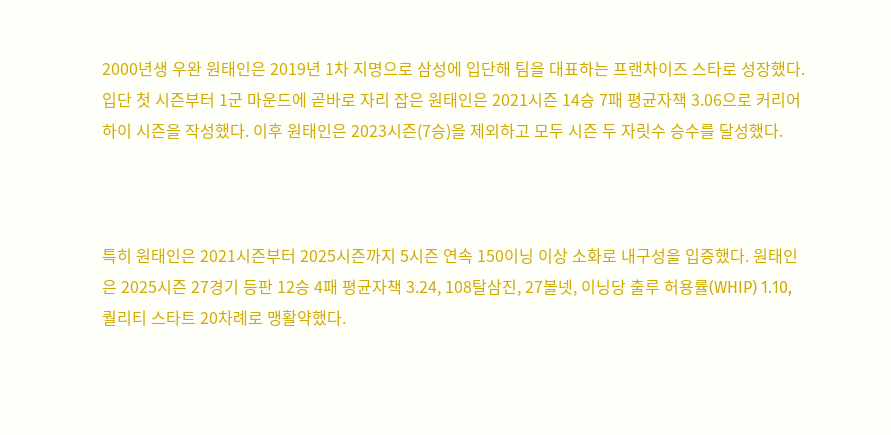2000년생 우완 원태인은 2019년 1차 지명으로 삼성에 입단해 팀을 대표하는 프랜차이즈 스타로 성장했다. 입단 첫 시즌부터 1군 마운드에 곧바로 자리 잡은 원태인은 2021시즌 14승 7패 평균자책 3.06으로 커리어 하이 시즌을 작성했다. 이후 원태인은 2023시즌(7승)을 제외하고 모두 시즌 두 자릿수 승수를 달성했다.



특히 원태인은 2021시즌부터 2025시즌까지 5시즌 연속 150이닝 이상 소화로 내구성을 입증했다. 원태인은 2025시즌 27경기 등판 12승 4패 평균자책 3.24, 108탈삼진, 27볼넷, 이닝당 출루 허용률(WHIP) 1.10, 퀄리티 스타트 20차례로 맹활약했다.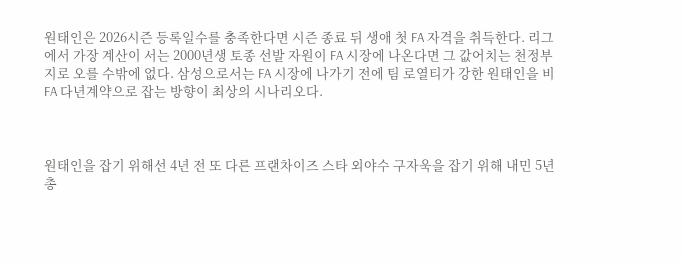원태인은 2026시즌 등록일수를 충족한다면 시즌 종료 뒤 생애 첫 FA 자격을 취득한다. 리그에서 가장 계산이 서는 2000년생 토종 선발 자원이 FA 시장에 나온다면 그 값어치는 천정부지로 오를 수밖에 없다. 삼성으로서는 FA 시장에 나가기 전에 팀 로열티가 강한 원태인을 비FA 다년계약으로 잡는 방향이 최상의 시나리오다.



원태인을 잡기 위해선 4년 전 또 다른 프랜차이즈 스타 외야수 구자욱을 잡기 위해 내민 5년 총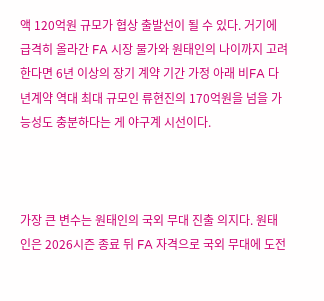액 120억원 규모가 협상 출발선이 될 수 있다. 거기에 급격히 올라간 FA 시장 물가와 원태인의 나이까지 고려한다면 6년 이상의 장기 계약 기간 가정 아래 비FA 다년계약 역대 최대 규모인 류현진의 170억원을 넘을 가능성도 충분하다는 게 야구계 시선이다.



가장 큰 변수는 원태인의 국외 무대 진출 의지다. 원태인은 2026시즌 종료 뒤 FA 자격으로 국외 무대에 도전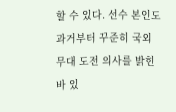할 수 있다. 선수 본인도 과거부터 꾸준히 국외 무대 도전 의사를 밝힌 바 있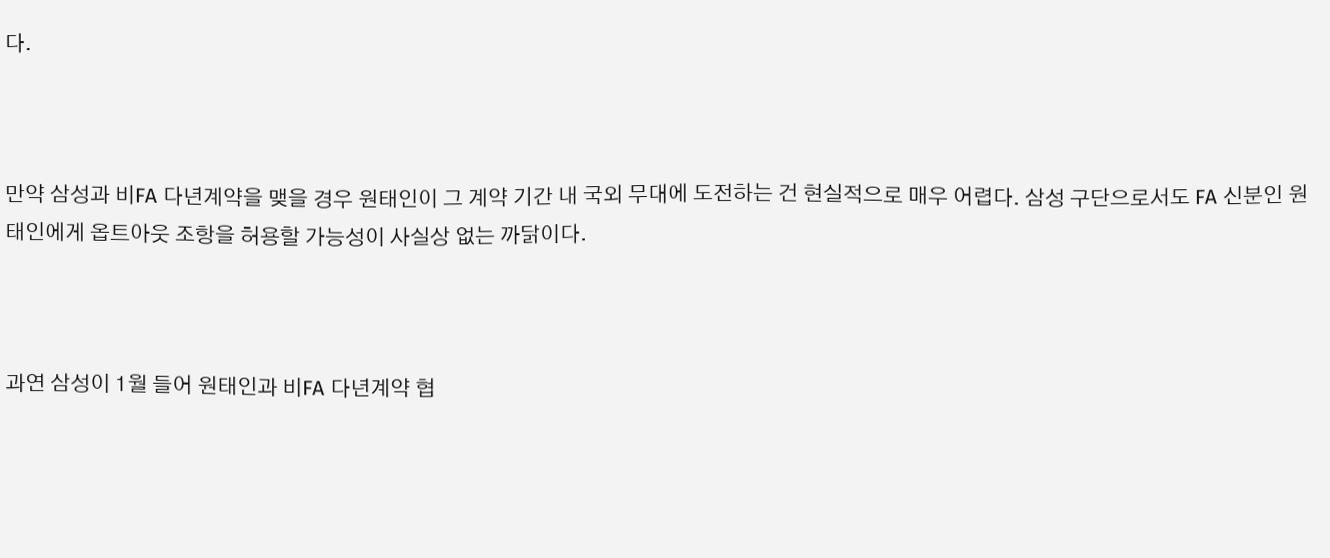다.



만약 삼성과 비FA 다년계약을 맺을 경우 원태인이 그 계약 기간 내 국외 무대에 도전하는 건 현실적으로 매우 어렵다. 삼성 구단으로서도 FA 신분인 원태인에게 옵트아웃 조항을 허용할 가능성이 사실상 없는 까닭이다.



과연 삼성이 1월 들어 원태인과 비FA 다년계약 협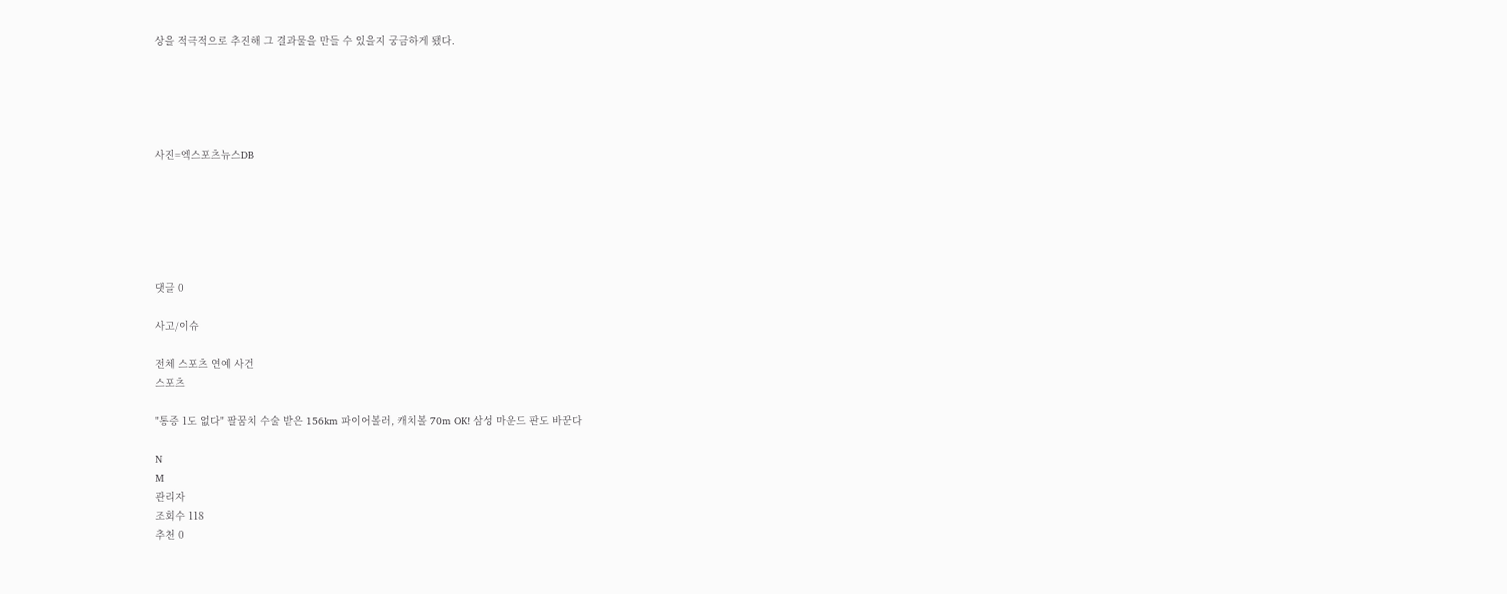상을 적극적으로 추진해 그 결과물을 만들 수 있을지 궁금하게 됐다.





사진=엑스포츠뉴스DB






댓글 0

사고/이슈

전체 스포츠 연예 사건
스포츠

"통증 1도 없다" 팔꿈치 수술 받은 156km 파이어볼러, 캐치볼 70m OK! 삼성 마운드 판도 바꾼다

N
M
관리자
조회수 118
추천 0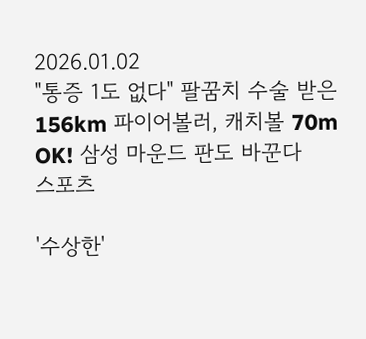2026.01.02
"통증 1도 없다" 팔꿈치 수술 받은 156km 파이어볼러, 캐치볼 70m OK! 삼성 마운드 판도 바꾼다
스포츠

'수상한'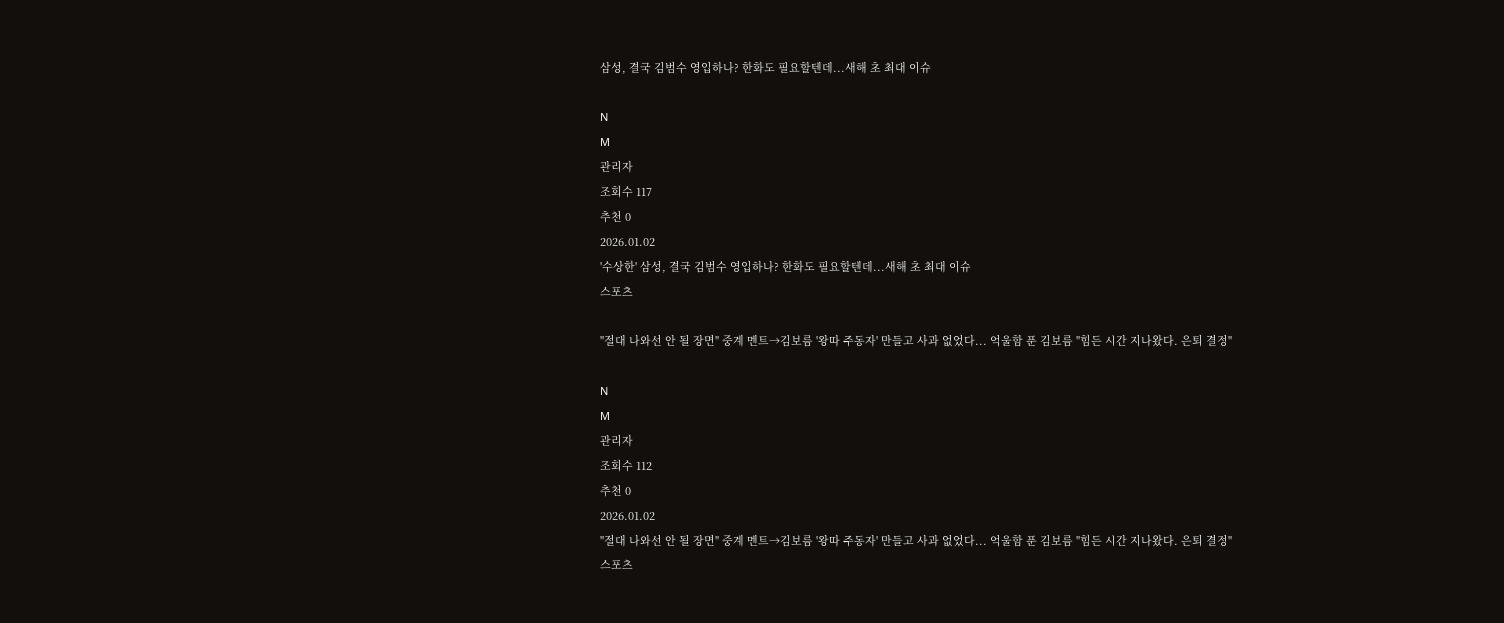삼성, 결국 김범수 영입하나? 한화도 필요할텐데...새해 초 최대 이슈

N
M
관리자
조회수 117
추천 0
2026.01.02
'수상한' 삼성, 결국 김범수 영입하나? 한화도 필요할텐데...새해 초 최대 이슈
스포츠

"절대 나와선 안 될 장면" 중계 멘트→김보름 '왕따 주동자' 만들고 사과 없었다... 억울함 푼 김보름 "힘든 시간 지나왔다. 은퇴 결정"

N
M
관리자
조회수 112
추천 0
2026.01.02
"절대 나와선 안 될 장면" 중계 멘트→김보름 '왕따 주동자' 만들고 사과 없었다... 억울함 푼 김보름 "힘든 시간 지나왔다. 은퇴 결정"
스포츠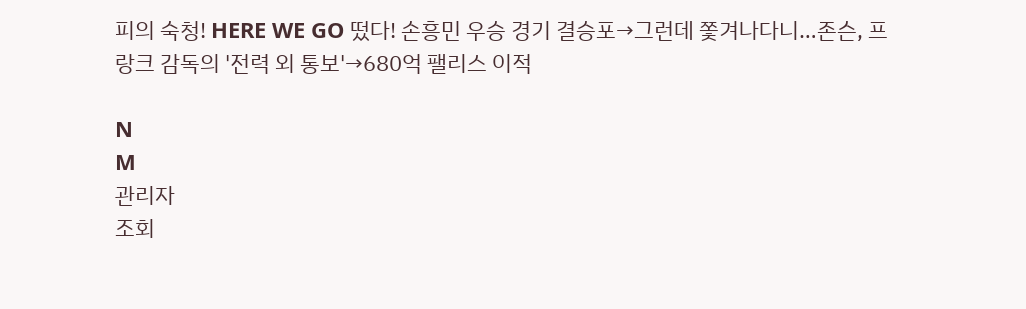피의 숙청! HERE WE GO 떴다! 손흥민 우승 경기 결승포→그런데 쫓겨나다니…존슨, 프랑크 감독의 '전력 외 통보'→680억 팰리스 이적

N
M
관리자
조회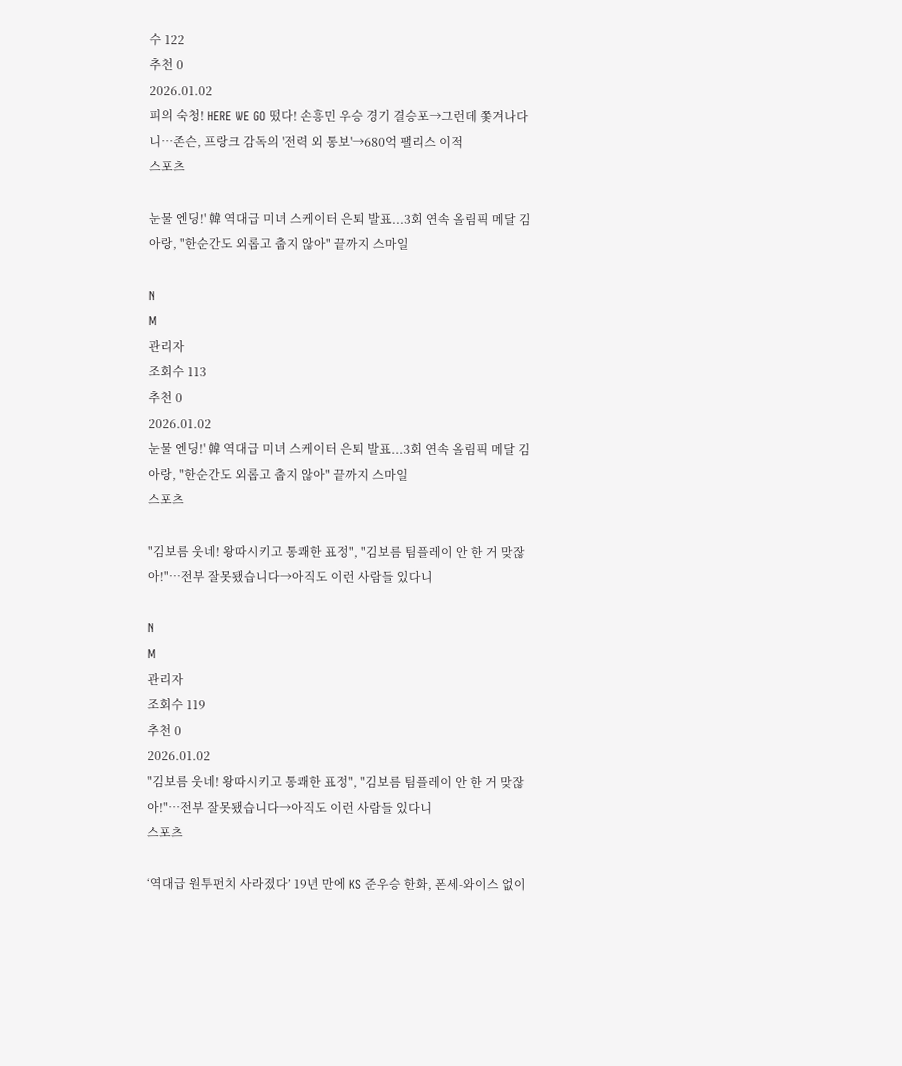수 122
추천 0
2026.01.02
피의 숙청! HERE WE GO 떴다! 손흥민 우승 경기 결승포→그런데 쫓겨나다니…존슨, 프랑크 감독의 '전력 외 통보'→680억 팰리스 이적
스포츠

눈물 엔딩!' 韓 역대급 미녀 스케이터 은퇴 발표...3회 연속 올림픽 메달 김아랑, "한순간도 외롭고 춥지 않아" 끝까지 스마일

N
M
관리자
조회수 113
추천 0
2026.01.02
눈물 엔딩!' 韓 역대급 미녀 스케이터 은퇴 발표...3회 연속 올림픽 메달 김아랑, "한순간도 외롭고 춥지 않아" 끝까지 스마일
스포츠

"김보름 웃네! 왕따시키고 통쾌한 표정", "김보름 팀플레이 안 한 거 맞잖아!"…전부 잘못됐습니다→아직도 이런 사람들 있다니

N
M
관리자
조회수 119
추천 0
2026.01.02
"김보름 웃네! 왕따시키고 통쾌한 표정", "김보름 팀플레이 안 한 거 맞잖아!"…전부 잘못됐습니다→아직도 이런 사람들 있다니
스포츠

‘역대급 원투펀치 사라졌다’ 19년 만에 KS 준우승 한화, 폰세-와이스 없이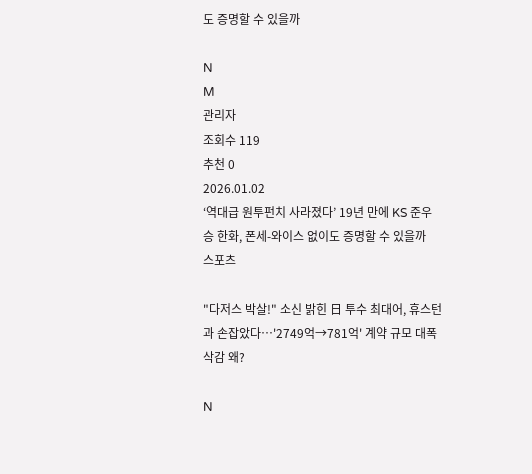도 증명할 수 있을까

N
M
관리자
조회수 119
추천 0
2026.01.02
‘역대급 원투펀치 사라졌다’ 19년 만에 KS 준우승 한화, 폰세-와이스 없이도 증명할 수 있을까
스포츠

"다저스 박살!" 소신 밝힌 日 투수 최대어, 휴스턴과 손잡았다…'2749억→781억' 계약 규모 대폭 삭감 왜?

N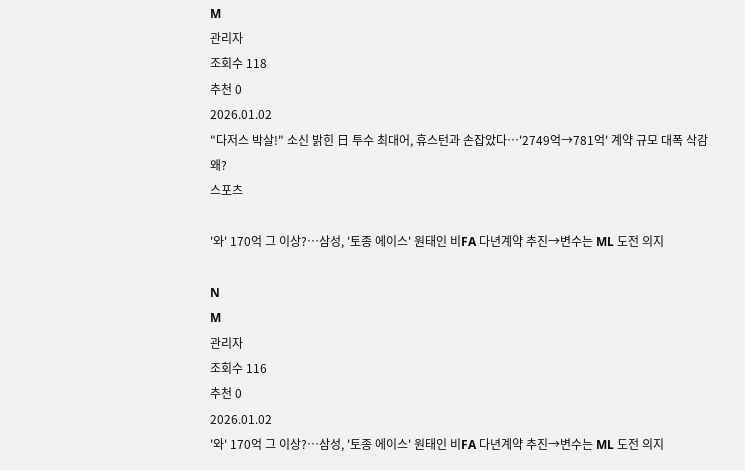M
관리자
조회수 118
추천 0
2026.01.02
"다저스 박살!" 소신 밝힌 日 투수 최대어, 휴스턴과 손잡았다…'2749억→781억' 계약 규모 대폭 삭감 왜?
스포츠

'와' 170억 그 이상?…삼성, '토종 에이스' 원태인 비FA 다년계약 추진→변수는 ML 도전 의지

N
M
관리자
조회수 116
추천 0
2026.01.02
'와' 170억 그 이상?…삼성, '토종 에이스' 원태인 비FA 다년계약 추진→변수는 ML 도전 의지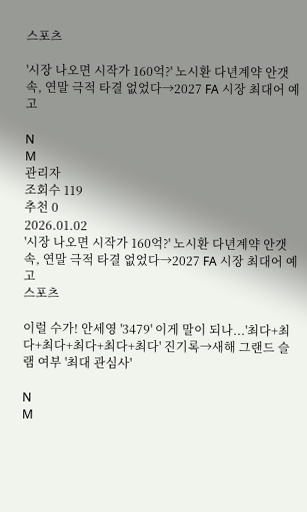스포츠

'시장 나오면 시작가 160억?' 노시환 다년계약 안갯속, 연말 극적 타결 없었다→2027 FA 시장 최대어 예고

N
M
관리자
조회수 119
추천 0
2026.01.02
'시장 나오면 시작가 160억?' 노시환 다년계약 안갯속, 연말 극적 타결 없었다→2027 FA 시장 최대어 예고
스포츠

이럴 수가! 안세영 '3479' 이게 말이 되나...'최다+최다+최다+최다+최다+최다' 진기록→새해 그랜드 슬램 여부 '최대 관심사'

N
M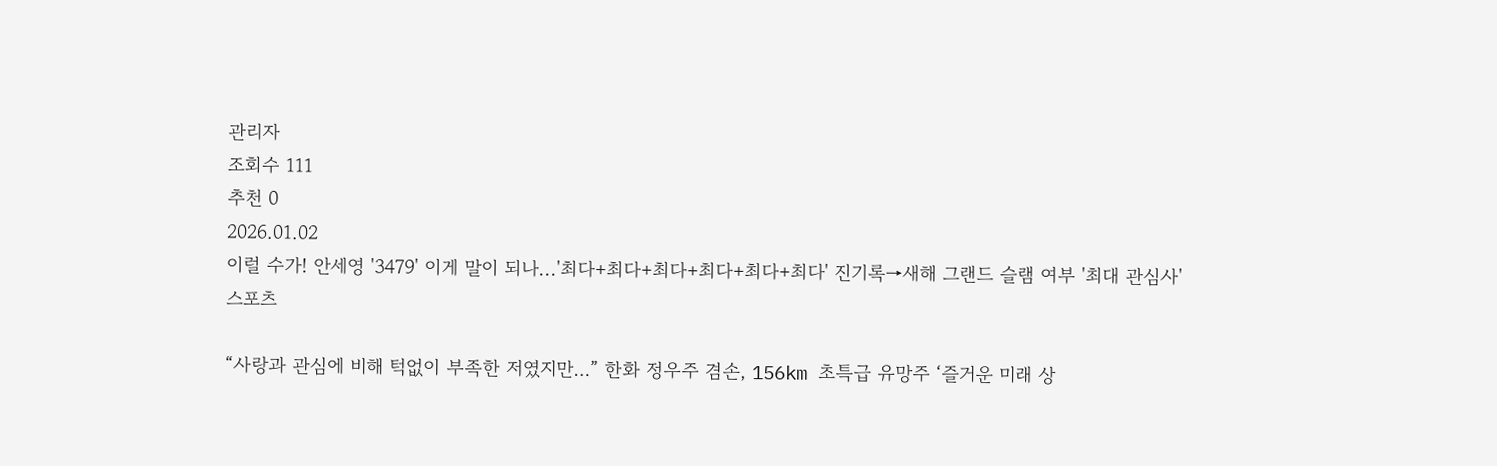관리자
조회수 111
추천 0
2026.01.02
이럴 수가! 안세영 '3479' 이게 말이 되나...'최다+최다+최다+최다+최다+최다' 진기록→새해 그랜드 슬램 여부 '최대 관심사'
스포츠

“사랑과 관심에 비해 턱없이 부족한 저였지만…” 한화 정우주 겸손, 156km 초특급 유망주 ‘즐거운 미래 상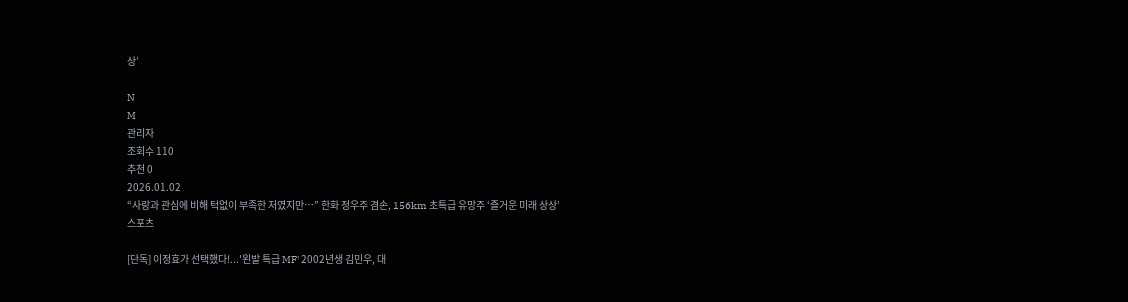상’

N
M
관리자
조회수 110
추천 0
2026.01.02
“사랑과 관심에 비해 턱없이 부족한 저였지만…” 한화 정우주 겸손, 156km 초특급 유망주 ‘즐거운 미래 상상’
스포츠

[단독] 이정효가 선택했다!...'왼발 특급 MF' 2002년생 김민우, 대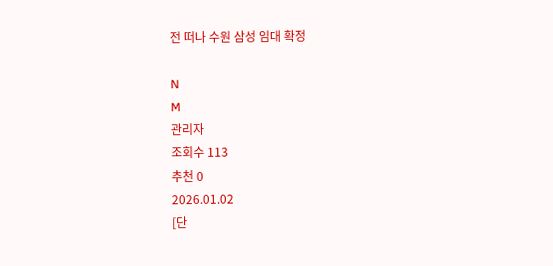전 떠나 수원 삼성 임대 확정

N
M
관리자
조회수 113
추천 0
2026.01.02
[단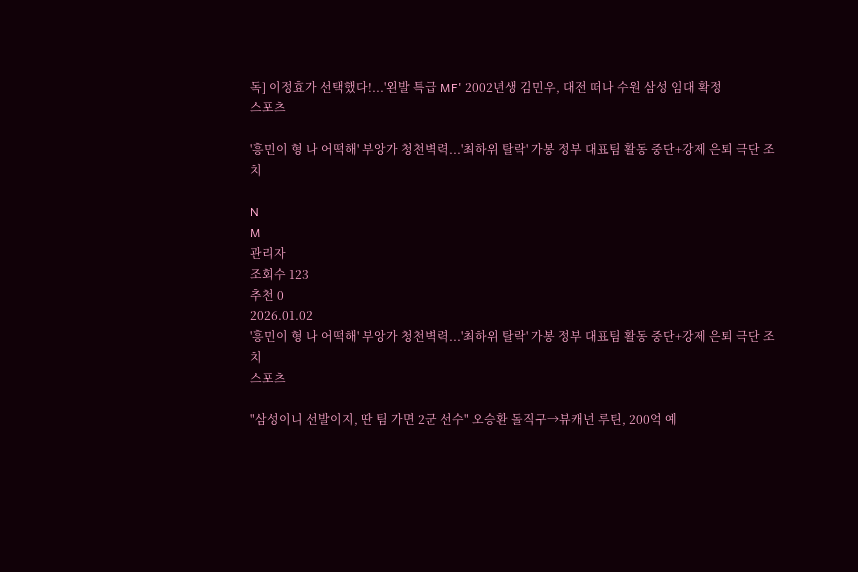독] 이정효가 선택했다!...'왼발 특급 MF' 2002년생 김민우, 대전 떠나 수원 삼성 임대 확정
스포츠

'흥민이 형 나 어떡해' 부앙가 청천벽력...'최하위 탈락' 가봉 정부 대표팀 활동 중단+강제 은퇴 극단 조치

N
M
관리자
조회수 123
추천 0
2026.01.02
'흥민이 형 나 어떡해' 부앙가 청천벽력...'최하위 탈락' 가봉 정부 대표팀 활동 중단+강제 은퇴 극단 조치
스포츠

"삼성이니 선발이지, 딴 팀 가면 2군 선수" 오승환 돌직구→뷰캐넌 루틴, 200억 예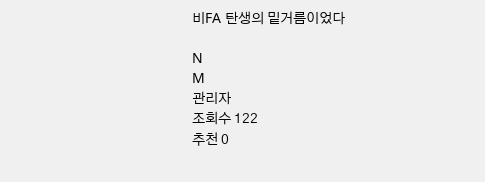비FA 탄생의 밑거름이었다

N
M
관리자
조회수 122
추천 0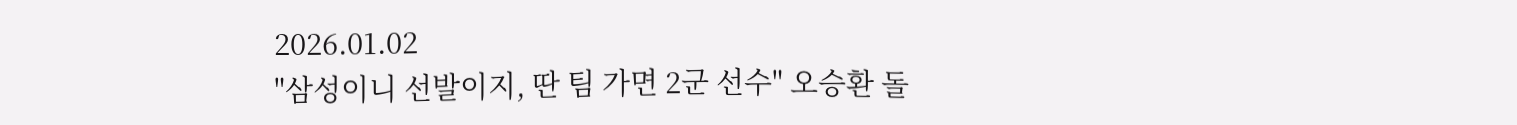2026.01.02
"삼성이니 선발이지, 딴 팀 가면 2군 선수" 오승환 돌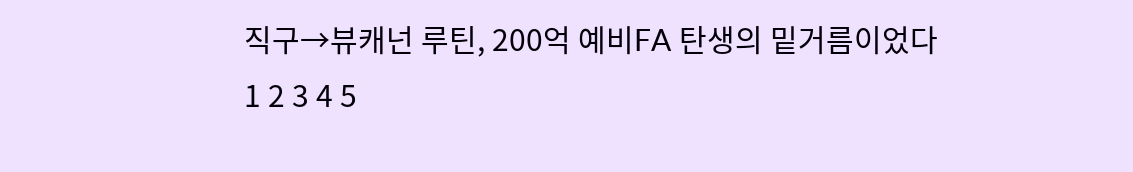직구→뷰캐넌 루틴, 200억 예비FA 탄생의 밑거름이었다
1 2 3 4 5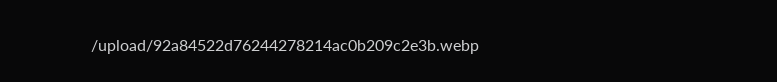/upload/92a84522d76244278214ac0b209c2e3b.webp